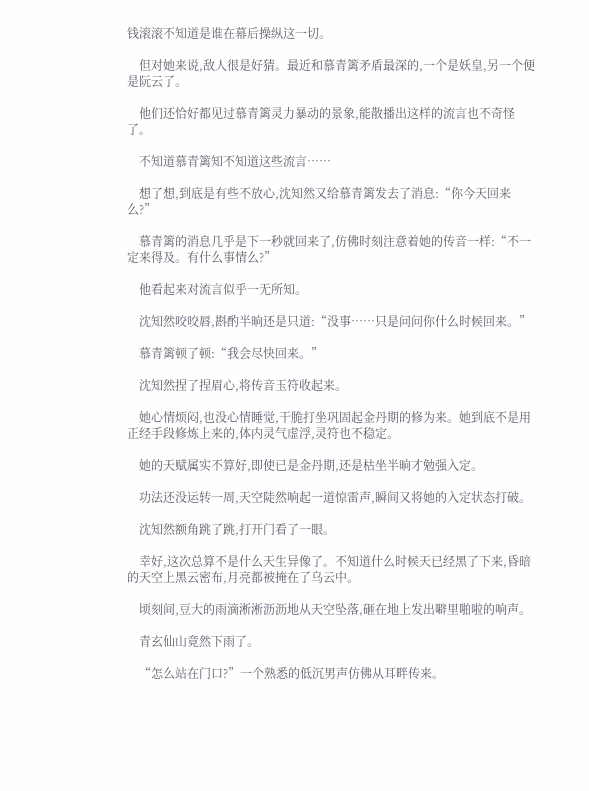钱滚滚不知道是谁在幕后操纵这一切。

    但对她来说,敌人很是好猜。最近和慕青篱矛盾最深的,一个是妖皇,另一个便是阮云了。

    他们还恰好都见过慕青篱灵力暴动的景象,能散播出这样的流言也不奇怪了。

    不知道慕青篱知不知道这些流言……

    想了想,到底是有些不放心,沈知然又给慕青篱发去了消息:“你今天回来么?”

    慕青篱的消息几乎是下一秒就回来了,仿佛时刻注意着她的传音一样:“不一定来得及。有什么事情么?”

    他看起来对流言似乎一无所知。

    沈知然咬咬唇,斟酌半晌还是只道:“没事……只是问问你什么时候回来。”

    慕青篱顿了顿:“我会尽快回来。”

    沈知然捏了捏眉心,将传音玉符收起来。

    她心情烦闷,也没心情睡觉,干脆打坐巩固起金丹期的修为来。她到底不是用正经手段修炼上来的,体内灵气虚浮,灵符也不稳定。

    她的天赋属实不算好,即使已是金丹期,还是枯坐半晌才勉强入定。

    功法还没运转一周,天空陡然响起一道惊雷声,瞬间又将她的入定状态打破。

    沈知然额角跳了跳,打开门看了一眼。

    幸好,这次总算不是什么天生异像了。不知道什么时候天已经黑了下来,昏暗的天空上黑云密布,月亮都被掩在了乌云中。

    顷刻间,豆大的雨滴淅淅沥沥地从天空坠落,砸在地上发出噼里啪啦的响声。

    青玄仙山竟然下雨了。

    “怎么站在门口?”一个熟悉的低沉男声仿佛从耳畔传来。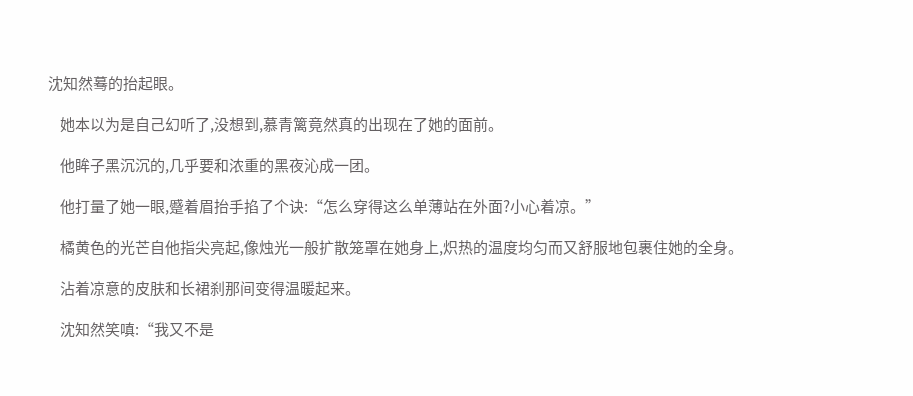沈知然蓦的抬起眼。

    她本以为是自己幻听了,没想到,慕青篱竟然真的出现在了她的面前。

    他眸子黑沉沉的,几乎要和浓重的黑夜沁成一团。

    他打量了她一眼,蹙着眉抬手掐了个诀:“怎么穿得这么单薄站在外面?小心着凉。”

    橘黄色的光芒自他指尖亮起,像烛光一般扩散笼罩在她身上,炽热的温度均匀而又舒服地包裹住她的全身。

    沾着凉意的皮肤和长裙刹那间变得温暖起来。

    沈知然笑嗔:“我又不是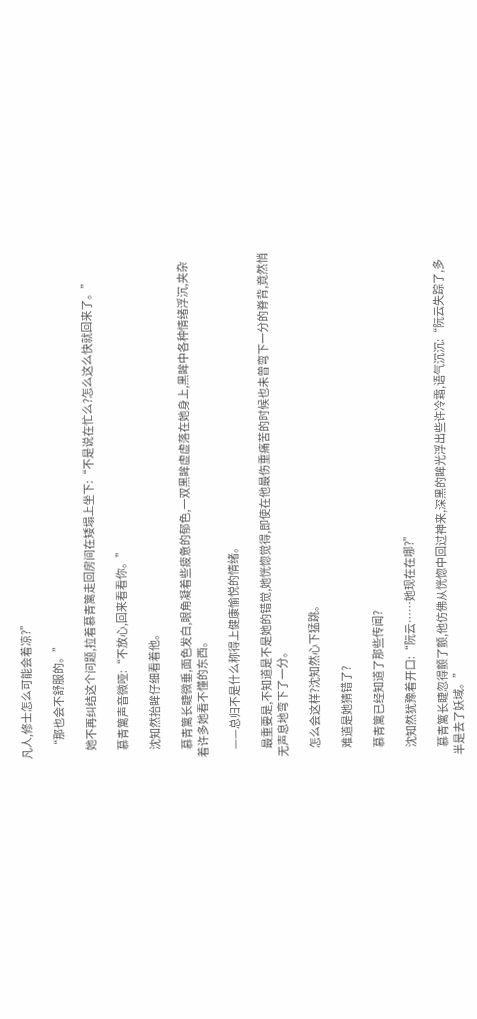凡人,修士怎么可能会着凉?”

    “那也会不舒服的。”

    她不再纠结这个问题,拉着慕青篱走回房间在矮塌上坐下:“不是说在忙么?怎么这么快就回来了。”

    慕青篱声音微哑:“不放心,回来看看你。”

    沈知然抬眸仔细看着他。

    慕青篱长睫微垂,面色发白,眼角凝着些疲惫的郁色,一双黑眸虚虚落在她身上,黑眸中各种情绪浮沉,夹杂着许多她看不懂的东西。

    ——总归不是什么称得上健康愉悦的情绪。

    最重要是,不知道是不是她的错觉,她恍惚觉得,即使在他最伤重痛苦的时候也未曾弯下一分的脊背,竟然悄无声息地弯下了一分。

    怎么会这样?沈知然心下猛跳。

    难道是她猜错了?

    慕青篱已经知道了那些传闻?

    沈知然犹豫着开口:“阮云……她现在在哪?”

    慕青篱长睫忽得颤了颤,他仿佛从恍惚中回过神来,深黑的眸光浮出些许冷霜,语气沉沉:“阮云失踪了,多半是去了妖域。”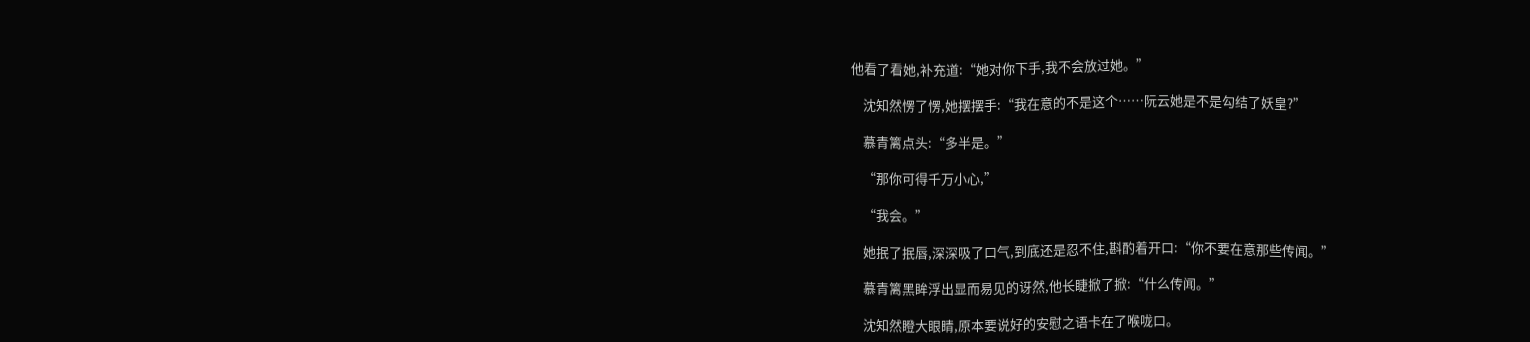他看了看她,补充道:“她对你下手,我不会放过她。”

    沈知然愣了愣,她摆摆手:“我在意的不是这个……阮云她是不是勾结了妖皇?”

    慕青篱点头:“多半是。”

    “那你可得千万小心,”

    “我会。”

    她抿了抿唇,深深吸了口气,到底还是忍不住,斟酌着开口:“你不要在意那些传闻。”

    慕青篱黑眸浮出显而易见的讶然,他长睫掀了掀:“什么传闻。”

    沈知然瞪大眼睛,原本要说好的安慰之语卡在了喉咙口。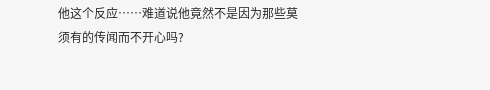他这个反应……难道说他竟然不是因为那些莫须有的传闻而不开心吗?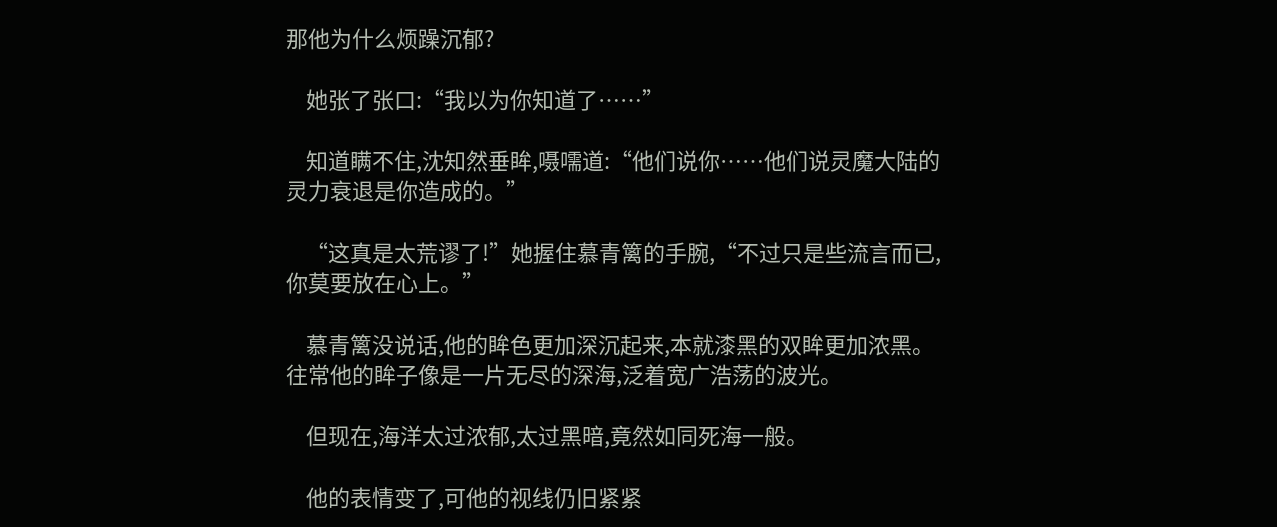那他为什么烦躁沉郁?

    她张了张口:“我以为你知道了……”

    知道瞒不住,沈知然垂眸,嗫嚅道:“他们说你……他们说灵魔大陆的灵力衰退是你造成的。”

    “这真是太荒谬了!”她握住慕青篱的手腕,“不过只是些流言而已,你莫要放在心上。”

    慕青篱没说话,他的眸色更加深沉起来,本就漆黑的双眸更加浓黑。往常他的眸子像是一片无尽的深海,泛着宽广浩荡的波光。

    但现在,海洋太过浓郁,太过黑暗,竟然如同死海一般。

    他的表情变了,可他的视线仍旧紧紧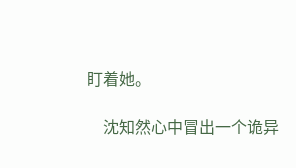盯着她。

    沈知然心中冒出一个诡异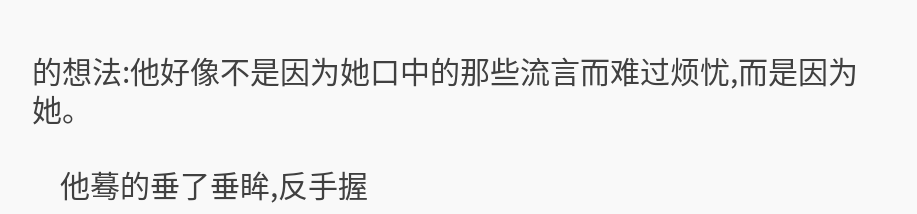的想法:他好像不是因为她口中的那些流言而难过烦忧,而是因为她。

    他蓦的垂了垂眸,反手握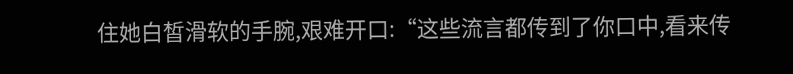住她白皙滑软的手腕,艰难开口:“这些流言都传到了你口中,看来传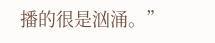播的很是汹涌。”